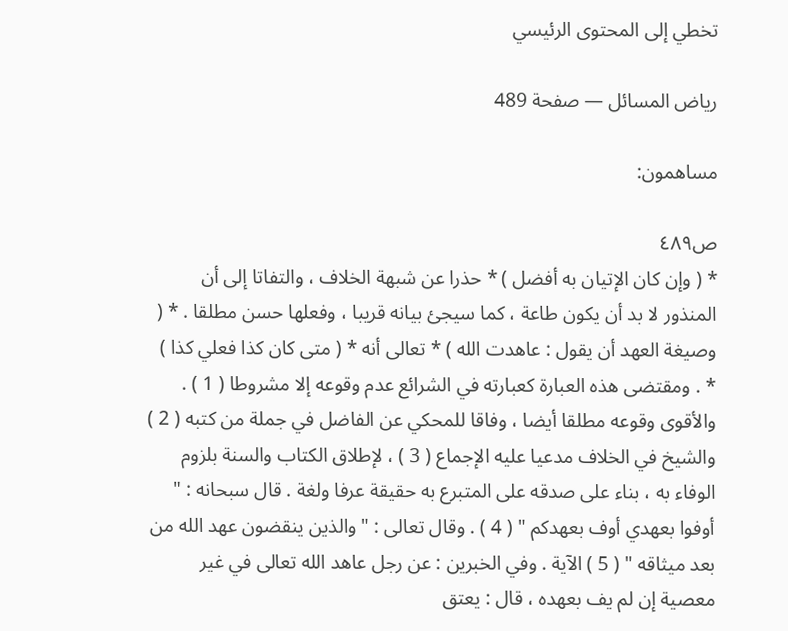تخطي إلى المحتوى الرئيسي

رياض المسائل — صفحة 489

مساهمون:

ص٤٨٩
* ( وإن كان الإتيان به أفضل ) * حذرا عن شبهة الخلاف ، والتفاتا إلى أن المنذور لا بد أن يكون طاعة ، كما سيجئ بيانه قريبا ، وفعلها حسن مطلقا . * ( وصيغة العهد أن يقول : عاهدت الله ) * تعالى أنه * ( متى كان كذا فعلي كذا ) * . ومقتضى هذه العبارة كعبارته في الشرائع عدم وقوعه إلا مشروطا ( 1 ) . والأقوى وقوعه مطلقا أيضا ، وفاقا للمحكي عن الفاضل في جملة من كتبه ( 2 ) والشيخ في الخلاف مدعيا عليه الإجماع ( 3 ) ، لإطلاق الكتاب والسنة بلزوم الوفاء به ، بناء على صدقه على المتبرع به حقيقة عرفا ولغة . قال سبحانه : " أوفوا بعهدي أوف بعهدكم " ( 4 ) . وقال تعالى : " والذين ينقضون عهد الله من بعد ميثاقه " ( 5 ) الآية . وفي الخبرين : عن رجل عاهد الله تعالى في غير معصية إن لم يف بعهده ، قال : يعتق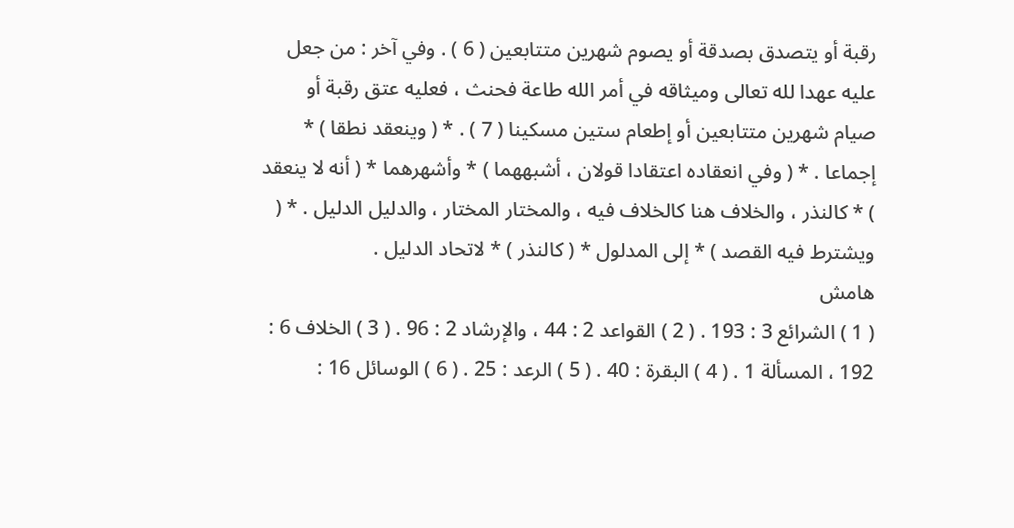رقبة أو يتصدق بصدقة أو يصوم شهرين متتابعين ( 6 ) . وفي آخر : من جعل عليه عهدا لله تعالى وميثاقه في أمر الله طاعة فحنث ، فعليه عتق رقبة أو صيام شهرين متتابعين أو إطعام ستين مسكينا ( 7 ) . * ( وينعقد نطقا ) * إجماعا . * ( وفي انعقاده اعتقادا قولان ، أشبههما ) * وأشهرهما * ( أنه لا ينعقد ) * كالنذر ، والخلاف هنا كالخلاف فيه ، والمختار المختار ، والدليل الدليل . * ( ويشترط فيه القصد ) * إلى المدلول * ( كالنذر ) * لاتحاد الدليل .
هامش
( 1 ) الشرائع 3 : 193 . ( 2 ) القواعد 2 : 44 ، والإرشاد 2 : 96 . ( 3 ) الخلاف 6 : 192 ، المسألة 1 . ( 4 ) البقرة : 40 . ( 5 ) الرعد : 25 . ( 6 ) الوسائل 16 :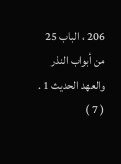206 ، الباب 25 من أبواب النذر والعهد الحديث 1 . ( 7 )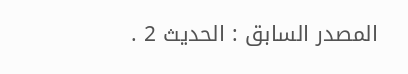المصدر السابق : الحديث 2 .